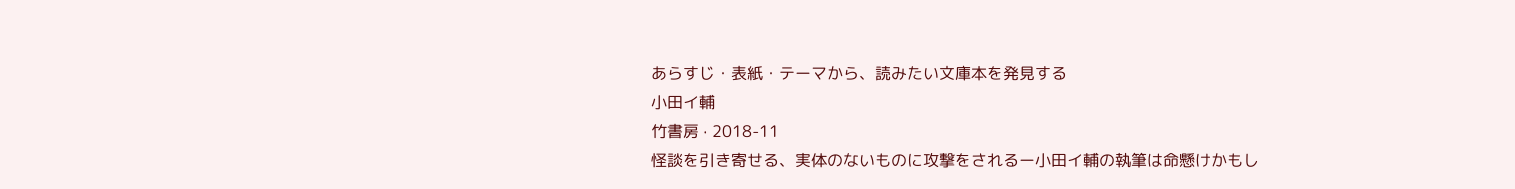あらすじ・表紙・テーマから、読みたい文庫本を発見する
小田イ輔
竹書房 · 2018-11
怪談を引き寄せる、実体のないものに攻撃をされるー小田イ輔の執筆は命懸けかもし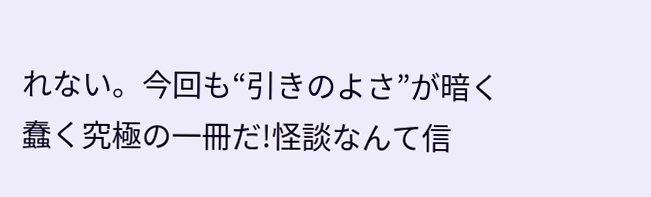れない。今回も“引きのよさ”が暗く蠢く究極の一冊だ!怪談なんて信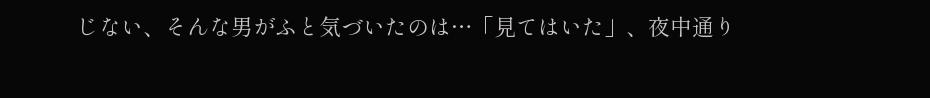じない、そんな男がふと気づいたのは…「見てはいた」、夜中通り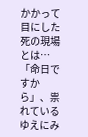かかって目にした死の現場とは…「命日ですから」、祟れているゆえにみ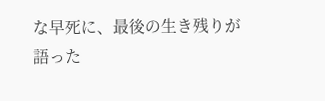な早死に、最後の生き残りが語った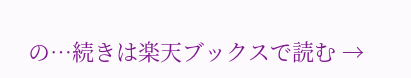の…続きは楽天ブックスで読む →